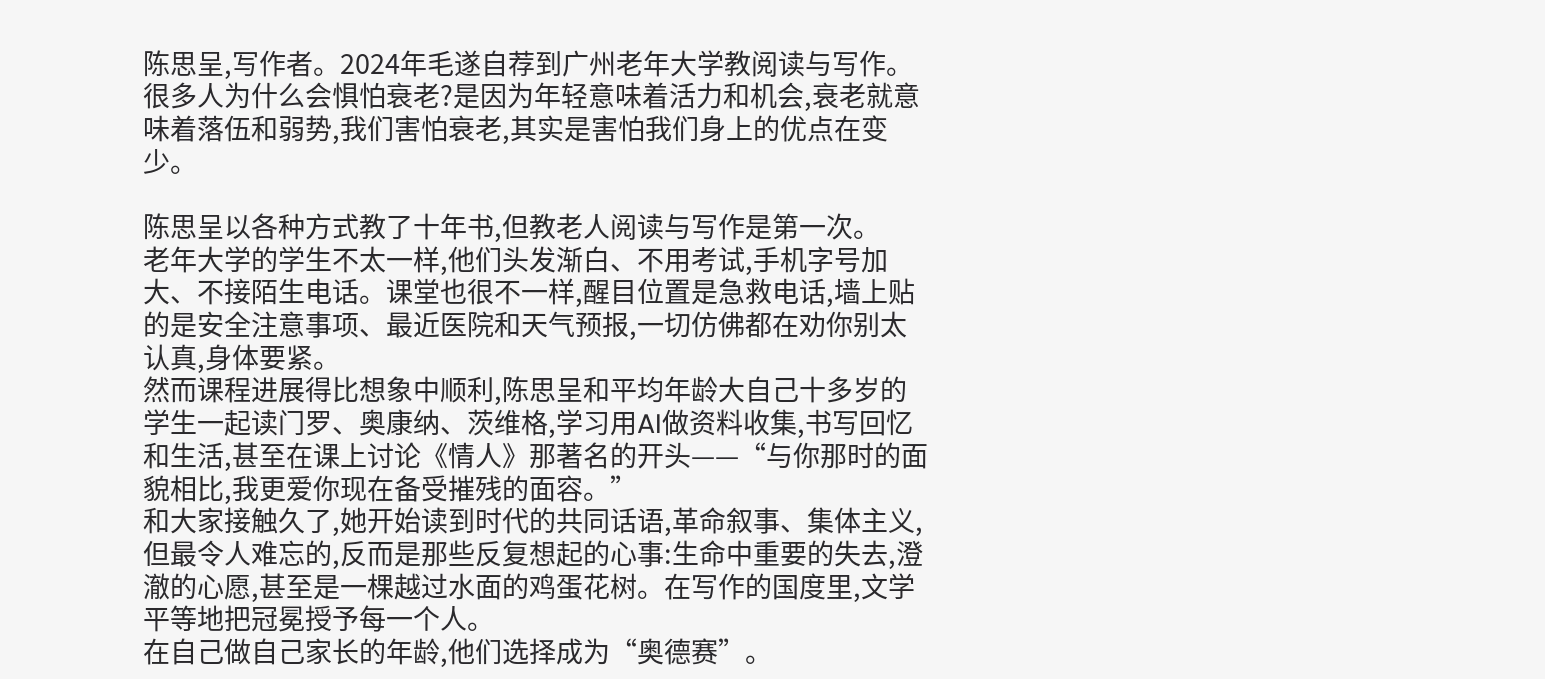陈思呈,写作者。2024年毛遂自荐到广州老年大学教阅读与写作。
很多人为什么会惧怕衰老?是因为年轻意味着活力和机会,衰老就意味着落伍和弱势,我们害怕衰老,其实是害怕我们身上的优点在变少。

陈思呈以各种方式教了十年书,但教老人阅读与写作是第一次。
老年大学的学生不太一样,他们头发渐白、不用考试,手机字号加大、不接陌生电话。课堂也很不一样,醒目位置是急救电话,墙上贴的是安全注意事项、最近医院和天气预报,一切仿佛都在劝你别太认真,身体要紧。
然而课程进展得比想象中顺利,陈思呈和平均年龄大自己十多岁的学生一起读门罗、奥康纳、茨维格,学习用AI做资料收集,书写回忆和生活,甚至在课上讨论《情人》那著名的开头——“与你那时的面貌相比,我更爱你现在备受摧残的面容。”
和大家接触久了,她开始读到时代的共同话语,革命叙事、集体主义,但最令人难忘的,反而是那些反复想起的心事:生命中重要的失去,澄澈的心愿,甚至是一棵越过水面的鸡蛋花树。在写作的国度里,文学平等地把冠冕授予每一个人。
在自己做自己家长的年龄,他们选择成为“奥德赛”。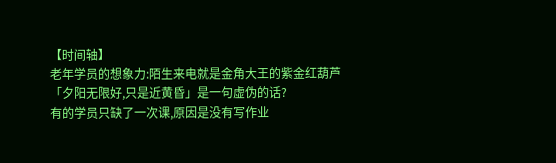【时间轴】
老年学员的想象力:陌生来电就是金角大王的紫金红葫芦
「夕阳无限好,只是近黄昏」是一句虚伪的话?
有的学员只缺了一次课,原因是没有写作业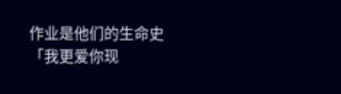作业是他们的生命史
「我更爱你现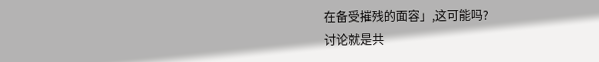在备受摧残的面容」,这可能吗?
讨论就是共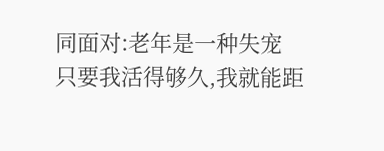同面对:老年是一种失宠
只要我活得够久,我就能距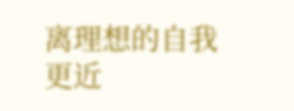离理想的自我更近